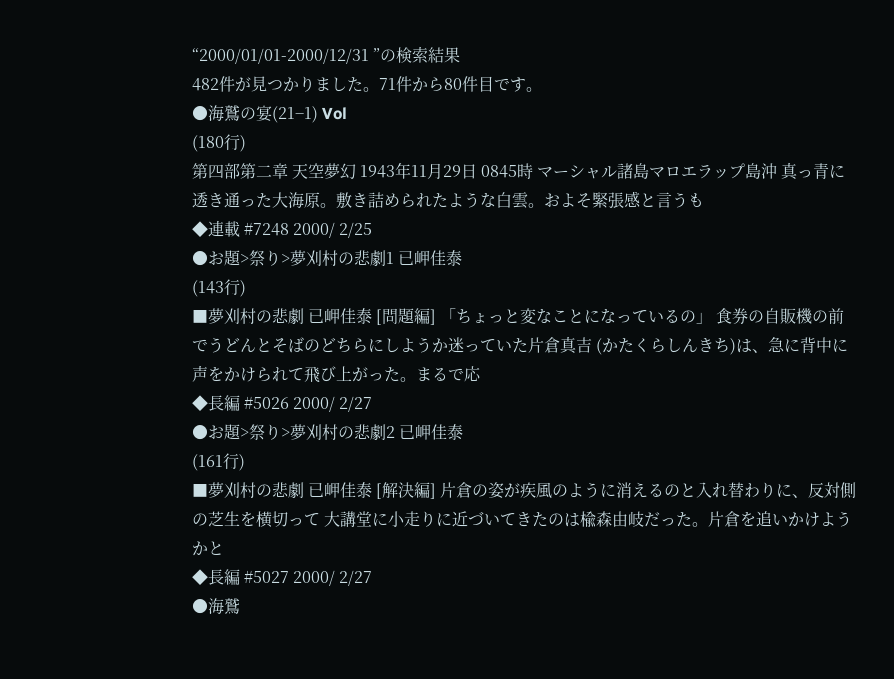“2000/01/01-2000/12/31 ”の検索結果
482件が見つかりました。71件から80件目です。
●海鷲の宴(21−1) Vol
(180行)
第四部第二章 天空夢幻 1943年11月29日 0845時 マーシャル諸島マロエラップ島沖 真っ青に透き通った大海原。敷き詰められたような白雲。およそ緊張感と言うも
◆連載 #7248 2000/ 2/25
●お題>祭り>夢刈村の悲劇1 已岬佳泰
(143行)
■夢刈村の悲劇 已岬佳泰 [問題編] 「ちょっと変なことになっているの」 食券の自販機の前でうどんとそばのどちらにしようか迷っていた片倉真吉 (かたくらしんきち)は、急に背中に声をかけられて飛び上がった。まるで応
◆長編 #5026 2000/ 2/27
●お題>祭り>夢刈村の悲劇2 已岬佳泰
(161行)
■夢刈村の悲劇 已岬佳泰 [解決編] 片倉の姿が疾風のように消えるのと入れ替わりに、反対側の芝生を横切って 大講堂に小走りに近づいてきたのは楡森由岐だった。片倉を追いかけようかと
◆長編 #5027 2000/ 2/27
●海鷲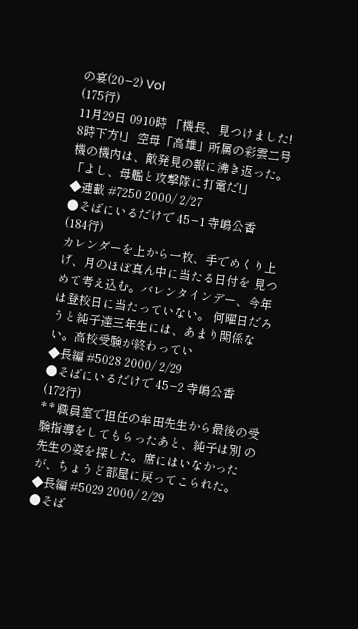の宴(20−2) Vol
(175行)
11月29日 0910時 「機長、見つけました! 8時下方!」 空母「高雄」所属の彩雲二号機の機内は、敵発見の報に沸き返った。 「よし、母艦と攻撃隊に打電だ!」
◆連載 #7250 2000/ 2/27
●そばにいるだけで 45−1 寺嶋公香
(184行)
カレンダーを上から一枚、手でめくり上げ、月のほぼ真ん中に当たる日付を 見つめて考え込む。バレンタインデー、今年は登校日に当たっていない。 何曜日だろうと純子達三年生には、あまり関係ない。高校受験が終わってい
◆長編 #5028 2000/ 2/29
●そばにいるだけで 45−2 寺嶋公香
(172行)
* * 職員室で担任の牟田先生から最後の受験指導をしてもらったあと、純子は別 の先生の姿を探した。席にはいなかったが、ちょうど部屋に戻ってこられた。
◆長編 #5029 2000/ 2/29
●そば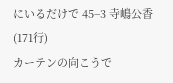にいるだけで 45−3 寺嶋公香
(171行)
カーテンの向こうで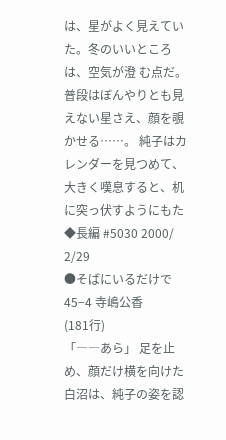は、星がよく見えていた。冬のいいところは、空気が澄 む点だ。普段はぼんやりとも見えない星さえ、顔を覗かせる……。 純子はカレンダーを見つめて、大きく嘆息すると、机に突っ伏すようにもた
◆長編 #5030 2000/ 2/29
●そばにいるだけで 45−4 寺嶋公香
(181行)
「――あら」 足を止め、顔だけ横を向けた白沼は、純子の姿を認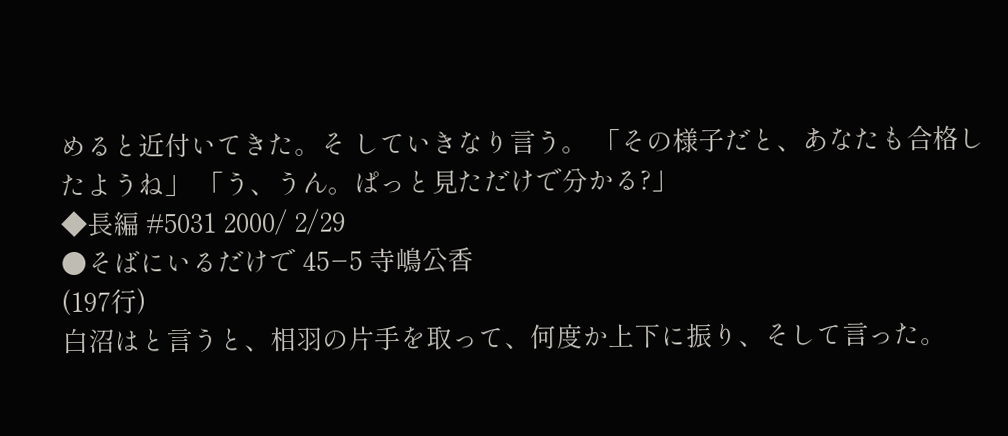めると近付いてきた。そ していきなり言う。 「その様子だと、あなたも合格したようね」 「う、うん。ぱっと見ただけで分かる?」
◆長編 #5031 2000/ 2/29
●そばにいるだけで 45−5 寺嶋公香
(197行)
白沼はと言うと、相羽の片手を取って、何度か上下に振り、そして言った。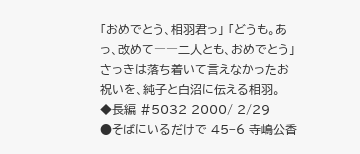「おめでとう、相羽君っ」 「どうも。あっ、改めて――二人とも、おめでとう」 さっきは落ち着いて言えなかったお祝いを、純子と白沼に伝える相羽。
◆長編 #5032 2000/ 2/29
●そばにいるだけで 45−6 寺嶋公香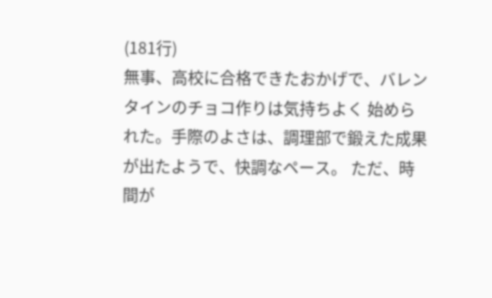(181行)
無事、高校に合格できたおかげで、バレンタインのチョコ作りは気持ちよく 始められた。手際のよさは、調理部で鍛えた成果が出たようで、快調なペース。 ただ、時間が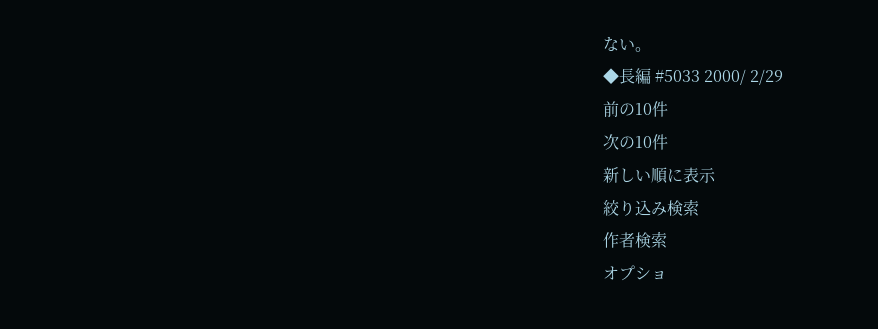ない。
◆長編 #5033 2000/ 2/29
前の10件
次の10件
新しい順に表示
絞り込み検索
作者検索
オプショ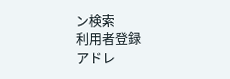ン検索
利用者登録
アドレ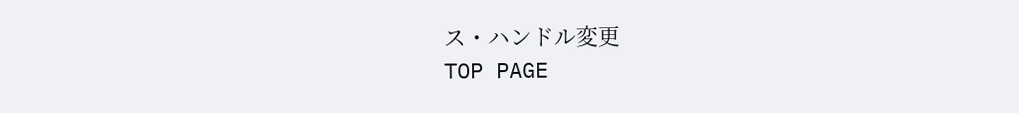ス・ハンドル変更
TOP PAGE